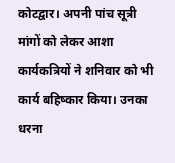कोटद्वार। अपनी पांच सूत्री मांगों को लेकर आशा कार्यकत्रियों ने शनिवार को भी कार्य बहिष्कार किया। उनका धरना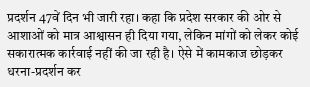प्रदर्शन 47वें दिन भी जारी रहा। कहा कि प्रदेश सरकार की ओर से आशाओं को मात्र आश्वासन ही दिया गया, लेकिन मांगों को लेकर कोई सकारात्मक कार्रवाई नहीं की जा रही है। ऐसे में कामकाज छोड़कर धरना-प्रदर्शन कर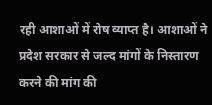रही आशाओं में रोष व्याप्त है। आशाओं ने प्रदेश सरकार से जल्द मांगों के निस्तारण करने की मांग की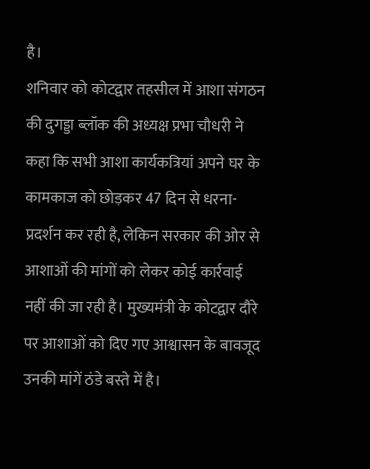है।
शनिवार को कोटद्वार तहसील में आशा संगठन की दुगड्डा ब्लॉक की अध्यक्ष प्रभा चौधरी ने कहा कि सभी आशा कार्यकत्रियां अपने घर के कामकाज को छोड़कर 47 दिन से धरना-प्रदर्शन कर रही है, लेकिन सरकार की ओर से आशाओं की मांगों को लेकर कोई कार्रवाई नहीं की जा रही है। मुख्यमंत्री के कोटद्वार दौरे पर आशाओं को दिए गए आश्वासन के बावजूद उनकी मांगें ठंडे बस्ते में है।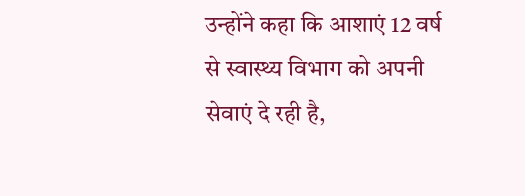उन्होंने कहा कि आशाएं 12 वर्ष से स्वास्थ्य विभाग को अपनी सेवाएं दे रही है,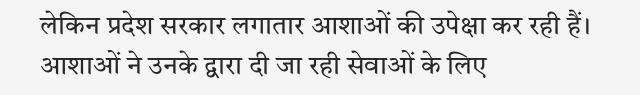लेकिन प्रदेश सरकार लगातार आशाओं की उपेक्षा कर रही हैं। आशाओं ने उनके द्वारा दी जा रही सेवाओं के लिए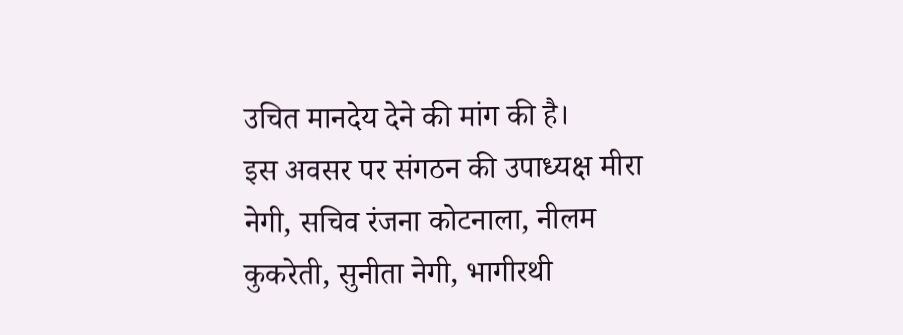उचित मानदेय देने की मांग की है।
इस अवसर पर संगठन की उपाध्यक्ष मीरा नेगी, सचिव रंजना कोटनाला, नीलम कुकरेती, सुनीता नेगी, भागीरथी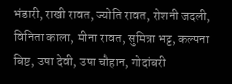भंडारी, राखी रावत, ज्योति रावत, रोशनी जदली, विनिता काला, मीना रावत, सुमित्रा भट्ट, कल्पना बिष्ट, उषा देवी, उषा चौहान, गोदांबरी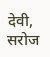देवी, सरोज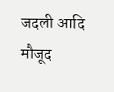जदली आदि मौजूद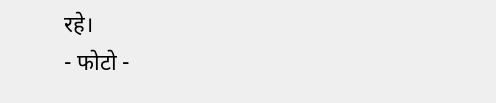रहे।
- फोटो -